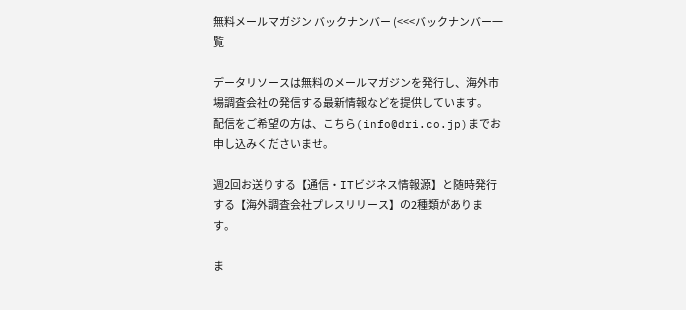無料メールマガジン バックナンバー (<<<バックナンバー一覧

データリソースは無料のメールマガジンを発行し、海外市場調査会社の発信する最新情報などを提供しています。
配信をご希望の方は、こちら(info@dri.co.jp)までお申し込みくださいませ。

週2回お送りする【通信・ITビジネス情報源】と随時発行する【海外調査会社プレスリリース】の2種類があります。

ま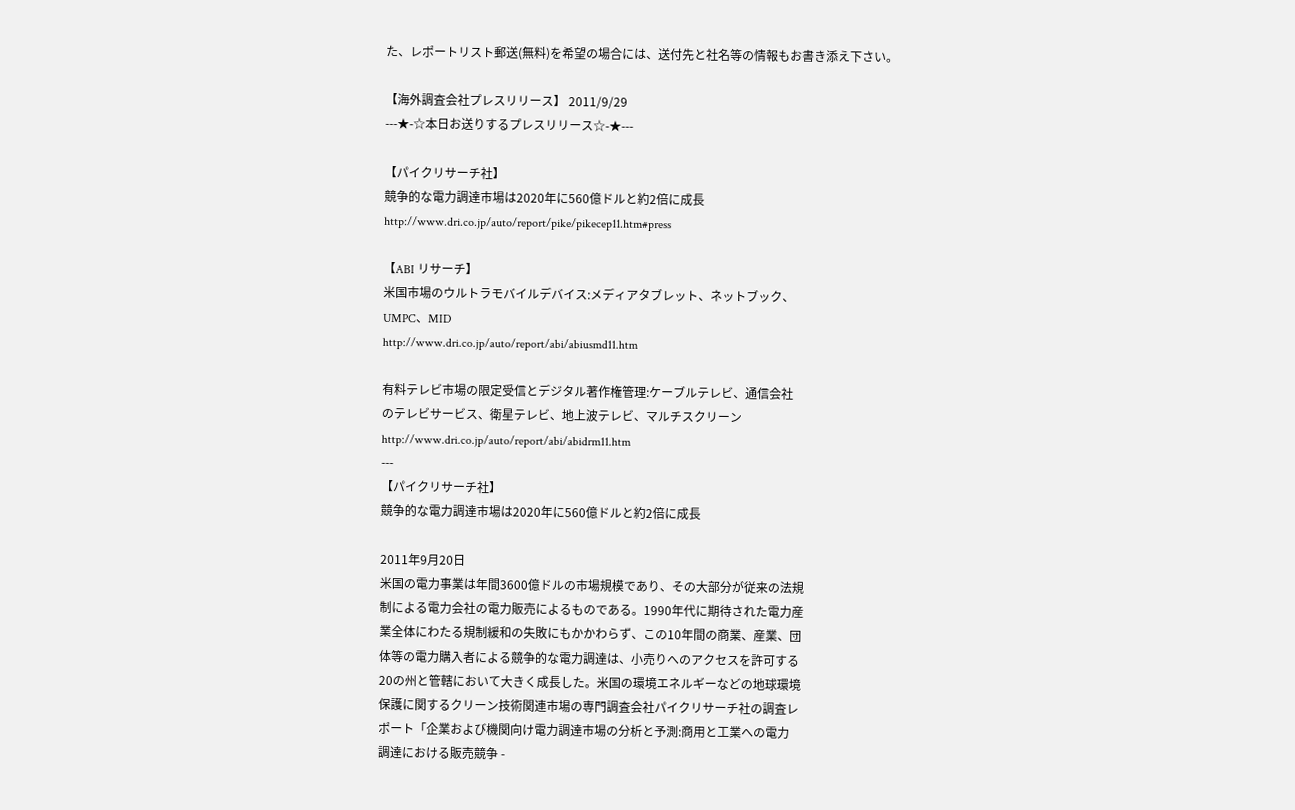た、レポートリスト郵送(無料)を希望の場合には、送付先と社名等の情報もお書き添え下さい。

【海外調査会社プレスリリース】 2011/9/29
---★-☆本日お送りするプレスリリース☆-★---

【パイクリサーチ社】
競争的な電力調達市場は2020年に560億ドルと約2倍に成長
http://www.dri.co.jp/auto/report/pike/pikecep11.htm#press

【ABI リサーチ】
米国市場のウルトラモバイルデバイス:メディアタブレット、ネットブック、
UMPC、MID
http://www.dri.co.jp/auto/report/abi/abiusmd11.htm

有料テレビ市場の限定受信とデジタル著作権管理:ケーブルテレビ、通信会社
のテレビサービス、衛星テレビ、地上波テレビ、マルチスクリーン
http://www.dri.co.jp/auto/report/abi/abidrm11.htm
---
【パイクリサーチ社】
競争的な電力調達市場は2020年に560億ドルと約2倍に成長

2011年9月20日
米国の電力事業は年間3600億ドルの市場規模であり、その大部分が従来の法規
制による電力会社の電力販売によるものである。1990年代に期待された電力産
業全体にわたる規制緩和の失敗にもかかわらず、この10年間の商業、産業、団
体等の電力購入者による競争的な電力調達は、小売りへのアクセスを許可する
20の州と管轄において大きく成長した。米国の環境エネルギーなどの地球環境
保護に関するクリーン技術関連市場の専門調査会社パイクリサーチ社の調査レ
ポート「企業および機関向け電力調達市場の分析と予測:商用と工業への電力
調達における販売競争 -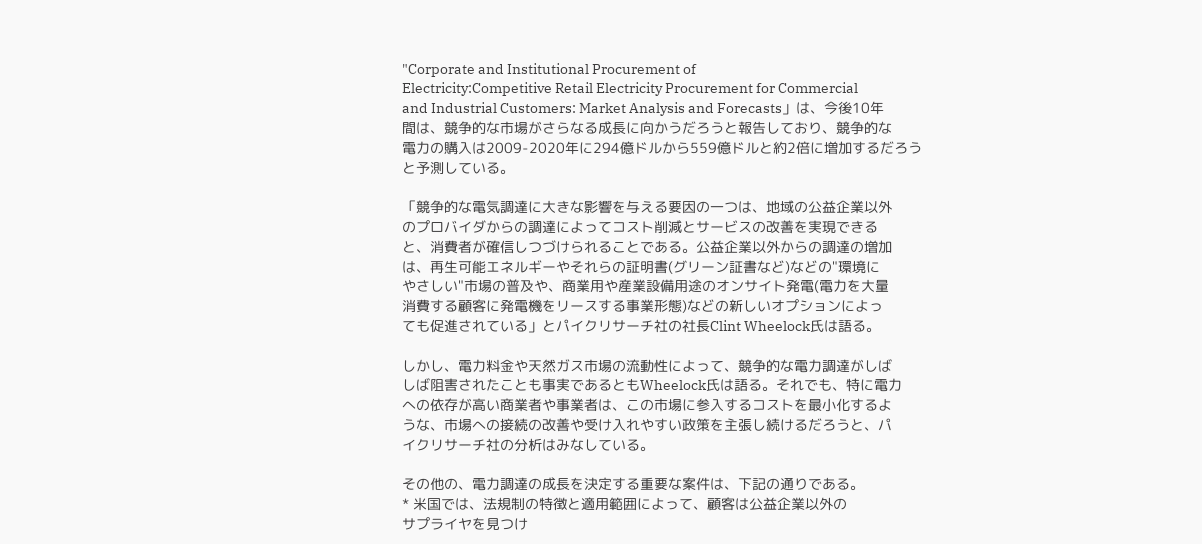"Corporate and Institutional Procurement of
Electricity:Competitive Retail Electricity Procurement for Commercial
and Industrial Customers: Market Analysis and Forecasts」は、今後10年
間は、競争的な市場がさらなる成長に向かうだろうと報告しており、競争的な
電力の購入は2009-2020年に294億ドルから559億ドルと約2倍に増加するだろう
と予測している。

「競争的な電気調達に大きな影響を与える要因の一つは、地域の公益企業以外
のプロバイダからの調達によってコスト削減とサービスの改善を実現できる
と、消費者が確信しつづけられることである。公益企業以外からの調達の増加
は、再生可能エネルギーやそれらの証明書(グリーン証書など)などの"環境に
やさしい"市場の普及や、商業用や産業設備用途のオンサイト発電(電力を大量
消費する顧客に発電機をリースする事業形態)などの新しいオプションによっ
ても促進されている」とパイクリサーチ社の社長Clint Wheelock氏は語る。

しかし、電力料金や天然ガス市場の流動性によって、競争的な電力調達がしば
しば阻害されたことも事実であるともWheelock氏は語る。それでも、特に電力
への依存が高い商業者や事業者は、この市場に参入するコストを最小化するよ
うな、市場への接続の改善や受け入れやすい政策を主張し続けるだろうと、パ
イクリサーチ社の分析はみなしている。

その他の、電力調達の成長を決定する重要な案件は、下記の通りである。
* 米国では、法規制の特徴と適用範囲によって、顧客は公益企業以外の
サプライヤを見つけ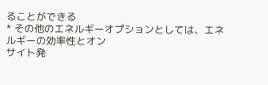ることができる
* その他のエネルギーオプションとしては、エネルギーの効率性とオン
サイト発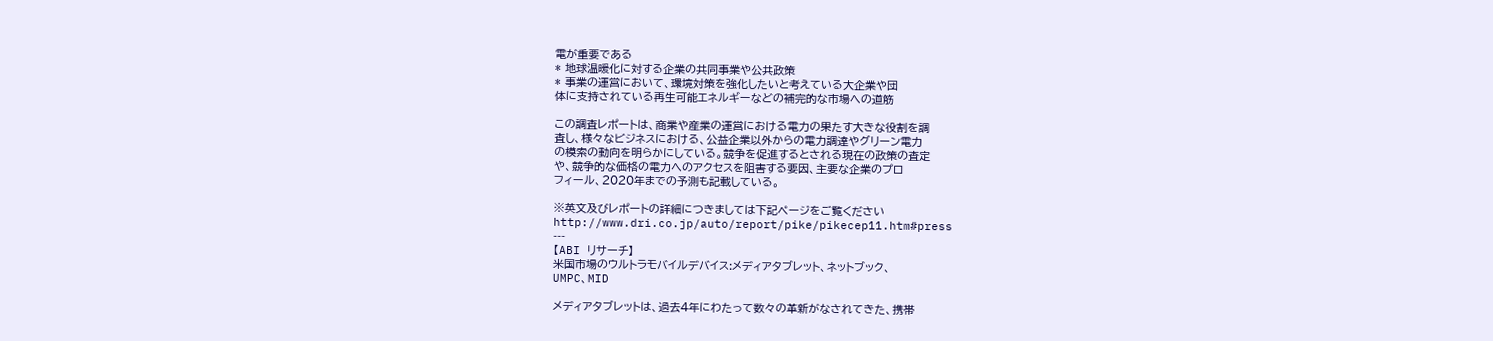電が重要である
* 地球温暖化に対する企業の共同事業や公共政策
* 事業の運営において、環境対策を強化したいと考えている大企業や団
体に支持されている再生可能エネルギーなどの補完的な市場への道筋

この調査レポートは、商業や産業の運営における電力の果たす大きな役割を調
査し、様々なビジネスにおける、公益企業以外からの電力調達やグリーン電力
の模索の動向を明らかにしている。競争を促進するとされる現在の政策の査定
や、競争的な価格の電力へのアクセスを阻害する要因、主要な企業のプロ
フィール、2020年までの予測も記載している。

※英文及びレポートの詳細につきましては下記ページをご覧ください
http://www.dri.co.jp/auto/report/pike/pikecep11.htm#press
---
【ABI リサーチ】
米国市場のウルトラモバイルデバイス:メディアタブレット、ネットブック、
UMPC、MID

メディアタブレットは、過去4年にわたって数々の革新がなされてきた、携帯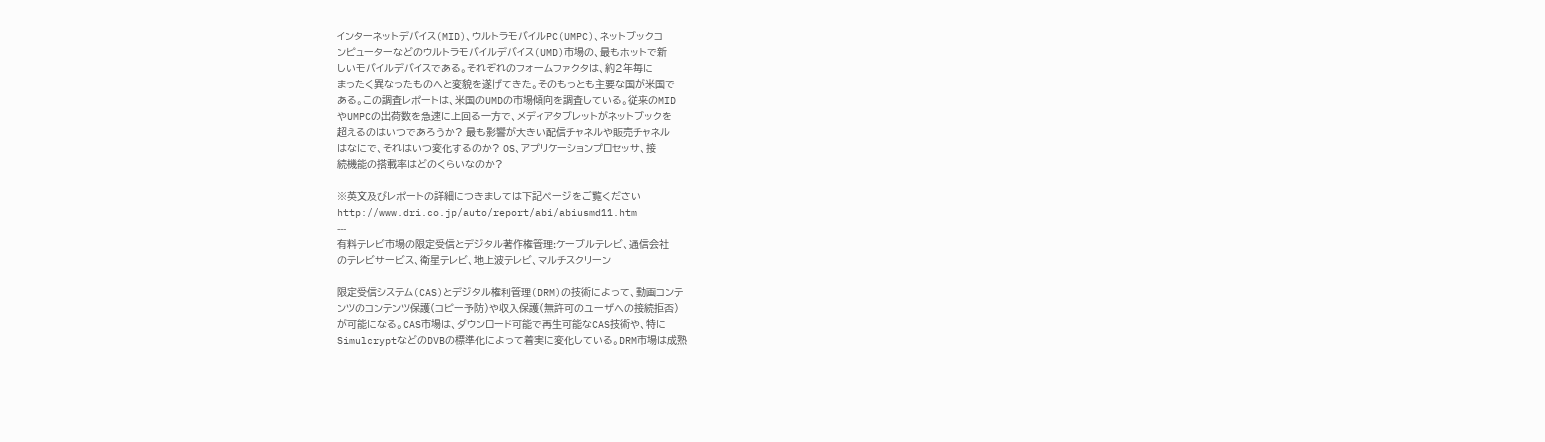インターネットデバイス(MID)、ウルトラモバイルPC(UMPC)、ネットブックコ
ンピューターなどのウルトラモバイルデバイス(UMD)市場の、最もホットで新
しいモバイルデバイスである。それぞれのフォームファクタは、約2年毎に
まったく異なったものへと変貌を遂げてきた。そのもっとも主要な国が米国で
ある。この調査レポートは、米国のUMDの市場傾向を調査している。従来のMID
やUMPCの出荷数を急速に上回る一方で、メディアタブレットがネットブックを
超えるのはいつであろうか? 最も影響が大きい配信チャネルや販売チャネル
はなにで、それはいつ変化するのか? OS、アプリケーションプロセッサ、接
続機能の搭載率はどのくらいなのか?

※英文及びレポートの詳細につきましては下記ページをご覧ください
http://www.dri.co.jp/auto/report/abi/abiusmd11.htm
---
有料テレビ市場の限定受信とデジタル著作権管理:ケーブルテレビ、通信会社
のテレビサービス、衛星テレビ、地上波テレビ、マルチスクリーン

限定受信システム(CAS)とデジタル権利管理(DRM)の技術によって、動画コンテ
ンツのコンテンツ保護(コピー予防)や収入保護(無許可のユーザへの接続拒否)
が可能になる。CAS市場は、ダウンロード可能で再生可能なCAS技術や、特に
SimulcryptなどのDVBの標準化によって着実に変化している。DRM市場は成熟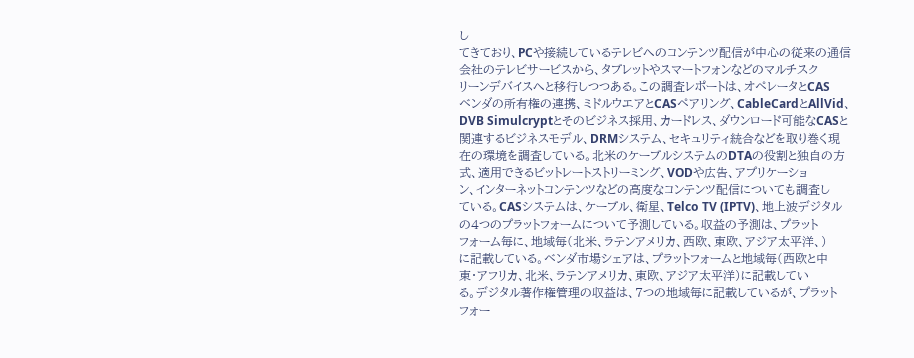し
てきており、PCや接続しているテレビへのコンテンツ配信が中心の従来の通信
会社のテレビサービスから、タブレットやスマートフォンなどのマルチスク
リーンデバイスへと移行しつつある。この調査レポートは、オペレータとCAS
ベンダの所有権の連携、ミドルウエアとCASペアリング、CableCardとAllVid、
DVB Simulcryptとそのビジネス採用、カードレス、ダウンロード可能なCASと
関連するビジネスモデル、DRMシステム、セキュリティ統合などを取り巻く現
在の環境を調査している。北米のケーブルシステムのDTAの役割と独自の方
式、適用できるビットレートストリーミング、VODや広告、アプリケーショ
ン、インターネットコンテンツなどの高度なコンテンツ配信についても調査し
ている。CASシステムは、ケーブル、衛星、Telco TV (IPTV)、地上波デジタル
の4つのプラットフォームについて予測している。収益の予測は、プラット
フォーム毎に、地域毎(北米、ラテンアメリカ、西欧、東欧、アジア太平洋、)
に記載している。ベンダ市場シェアは、プラットフォームと地域毎(西欧と中
東・アフリカ、北米、ラテンアメリカ、東欧、アジア太平洋)に記載してい
る。デジタル著作権管理の収益は、7つの地域毎に記載しているが、プラット
フォー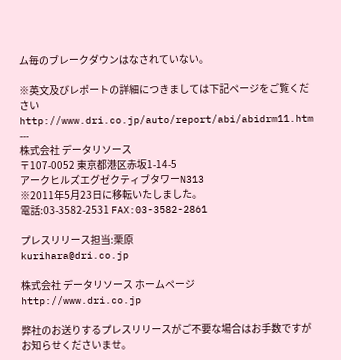ム毎のブレークダウンはなされていない。

※英文及びレポートの詳細につきましては下記ページをご覧ください
http://www.dri.co.jp/auto/report/abi/abidrm11.htm
---
株式会社 データリソース
〒107-0052 東京都港区赤坂1-14-5
アークヒルズエグゼクティブタワーN313
※2011年5月23日に移転いたしました。
電話:03-3582-2531 FAX:03-3582-2861

プレスリリース担当:栗原
kurihara@dri.co.jp

株式会社 データリソース ホームページ
http://www.dri.co.jp

弊社のお送りするプレスリリースがご不要な場合はお手数ですが
お知らせくださいませ。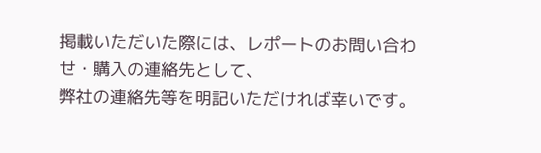掲載いただいた際には、レポートのお問い合わせ・購入の連絡先として、
弊社の連絡先等を明記いただければ幸いです。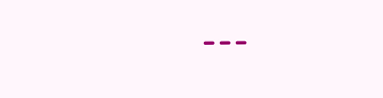---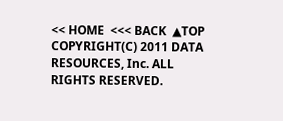<< HOME  <<< BACK  ▲TOP
COPYRIGHT(C) 2011 DATA RESOURCES, Inc. ALL RIGHTS RESERVED.